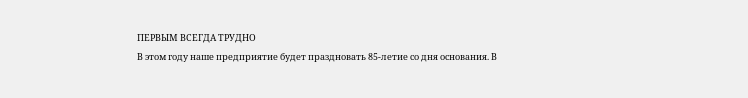ПЕРВЫМ ВСЕГДА ТРУДНО
В этом году наше предприятие будет праздновать 85-летие со дня основания. В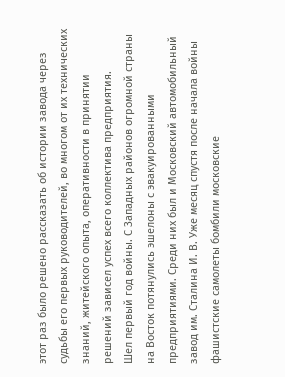этот раз было решено рассказать об истории завода через судьбы его первых руководителей, во многом от их технических знаний, житейского опыта, оперативности в принятии решений зависел успех всего коллектива предприятия.
Шел первый год войны. С Западных районов огромной страны на Восток потянулись эшелоны с эвакуированными предприятиями. Среди них был и Московский автомобильный завод им. Сталина И. В. Уже месяц спустя после начала войны фашистские самолеты бомбили московские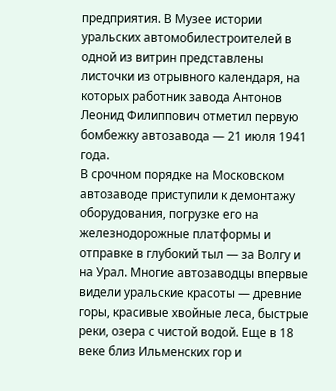предприятия. В Музее истории уральских автомобилестроителей в одной из витрин представлены листочки из отрывного календаря, на которых работник завода Антонов Леонид Филиппович отметил первую бомбежку автозавода — 21 июля 1941 года.
В срочном порядке на Московском автозаводе приступили к демонтажу оборудования, погрузке его на железнодорожные платформы и отправке в глубокий тыл — за Волгу и на Урал. Многие автозаводцы впервые видели уральские красоты — древние горы, красивые хвойные леса, быстрые реки, озера с чистой водой. Еще в 18 веке близ Ильменских гор и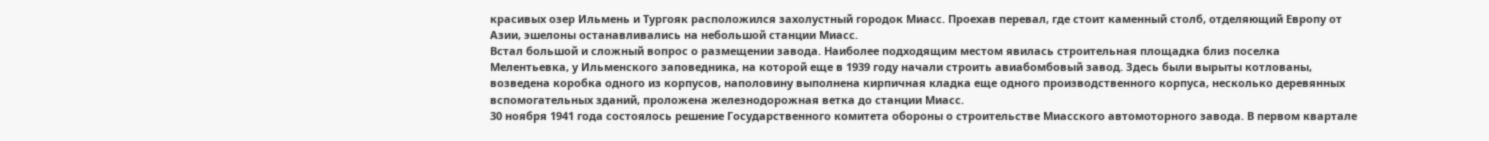красивых озер Ильмень и Тургояк расположился захолустный городок Миасс. Проехав перевал, где стоит каменный столб, отделяющий Европу от Азии, эшелоны останавливались на небольшой станции Миасс.
Встал большой и сложный вопрос о размещении завода. Наиболее подходящим местом явилась строительная площадка близ поселка Мелентьевка, у Ильменского заповедника, на которой еще в 1939 году начали строить авиабомбовый завод. Здесь были вырыты котлованы, возведена коробка одного из корпусов, наполовину выполнена кирпичная кладка еще одного производственного корпуса, несколько деревянных вспомогательных зданий, проложена железнодорожная ветка до станции Миасс.
30 ноября 1941 года состоялось решение Государственного комитета обороны о строительстве Миасского автомоторного завода. В первом квартале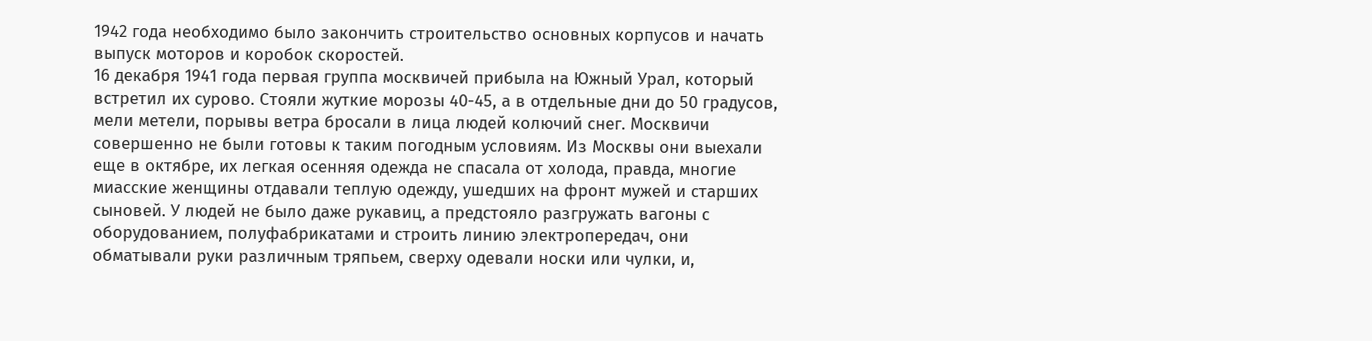1942 года необходимо было закончить строительство основных корпусов и начать выпуск моторов и коробок скоростей.
16 декабря 1941 года первая группа москвичей прибыла на Южный Урал, который встретил их сурово. Стояли жуткие морозы 40-45, а в отдельные дни до 50 градусов, мели метели, порывы ветра бросали в лица людей колючий снег. Москвичи совершенно не были готовы к таким погодным условиям. Из Москвы они выехали еще в октябре, их легкая осенняя одежда не спасала от холода, правда, многие миасские женщины отдавали теплую одежду, ушедших на фронт мужей и старших сыновей. У людей не было даже рукавиц, а предстояло разгружать вагоны с оборудованием, полуфабрикатами и строить линию электропередач, они обматывали руки различным тряпьем, сверху одевали носки или чулки, и,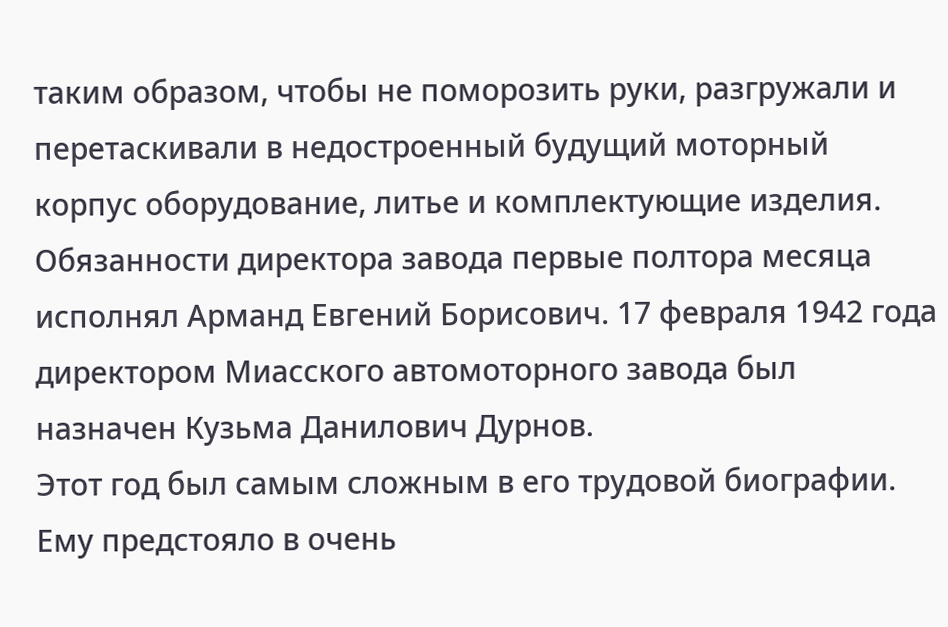таким образом, чтобы не поморозить руки, разгружали и перетаскивали в недостроенный будущий моторный корпус оборудование, литье и комплектующие изделия.
Обязанности директора завода первые полтора месяца исполнял Арманд Евгений Борисович. 17 февраля 1942 года директором Миасского автомоторного завода был назначен Кузьма Данилович Дурнов.
Этот год был самым сложным в его трудовой биографии. Ему предстояло в очень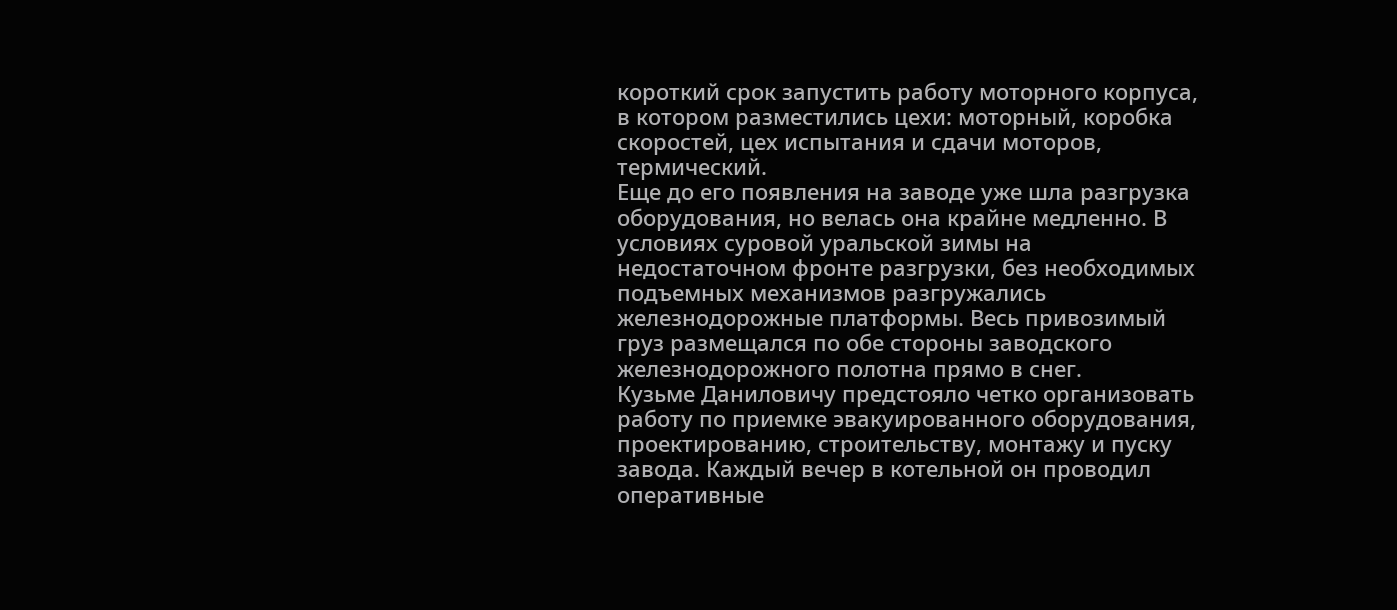короткий срок запустить работу моторного корпуса, в котором разместились цехи: моторный, коробка скоростей, цех испытания и сдачи моторов, термический.
Еще до его появления на заводе уже шла разгрузка оборудования, но велась она крайне медленно. В условиях суровой уральской зимы на недостаточном фронте разгрузки, без необходимых подъемных механизмов разгружались железнодорожные платформы. Весь привозимый груз размещался по обе стороны заводского железнодорожного полотна прямо в снег.
Кузьме Даниловичу предстояло четко организовать работу по приемке эвакуированного оборудования, проектированию, строительству, монтажу и пуску завода. Каждый вечер в котельной он проводил оперативные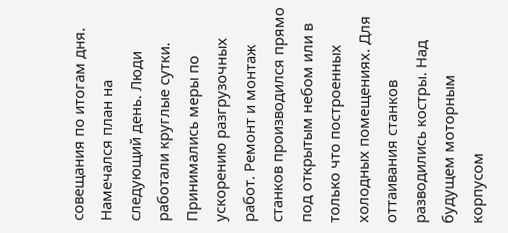совещания по итогам дня. Намечался план на следующий день. Люди работали круглые сутки. Принимались меры по ускорению разгрузочных работ. Ремонт и монтаж станков производился прямо под открытым небом или в только что построенных холодных помещениях. Для оттаивания станков разводились костры. Над будущем моторным корпусом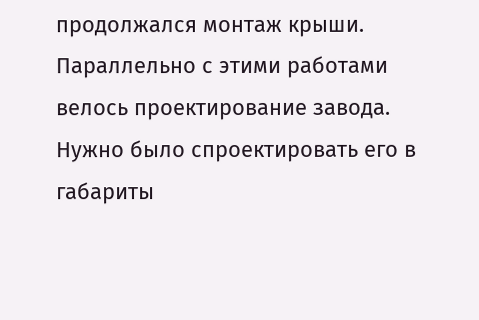продолжался монтаж крыши.
Параллельно с этими работами велось проектирование завода. Нужно было спроектировать его в габариты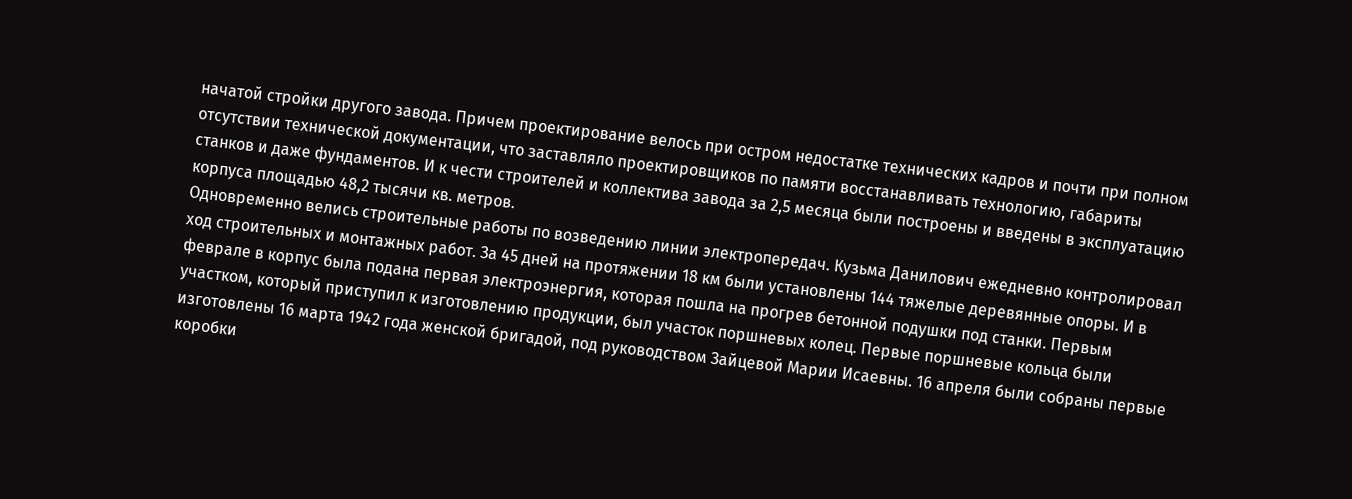начатой стройки другого завода. Причем проектирование велось при остром недостатке технических кадров и почти при полном отсутствии технической документации, что заставляло проектировщиков по памяти восстанавливать технологию, габариты станков и даже фундаментов. И к чести строителей и коллектива завода за 2,5 месяца были построены и введены в эксплуатацию корпуса площадью 48,2 тысячи кв. метров.
Одновременно велись строительные работы по возведению линии электропередач. Кузьма Данилович ежедневно контролировал ход строительных и монтажных работ. За 45 дней на протяжении 18 км были установлены 144 тяжелые деревянные опоры. И в феврале в корпус была подана первая электроэнергия, которая пошла на прогрев бетонной подушки под станки. Первым участком, который приступил к изготовлению продукции, был участок поршневых колец. Первые поршневые кольца были изготовлены 16 марта 1942 года женской бригадой, под руководством Зайцевой Марии Исаевны. 16 апреля были собраны первые коробки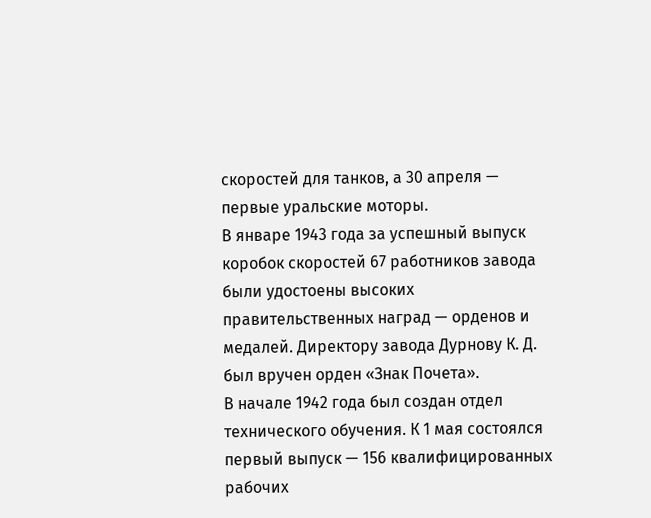скоростей для танков, а 30 апреля — первые уральские моторы.
В январе 1943 года за успешный выпуск коробок скоростей 67 работников завода были удостоены высоких правительственных наград — орденов и медалей. Директору завода Дурнову К. Д. был вручен орден «Знак Почета».
В начале 1942 года был создан отдел технического обучения. К 1 мая состоялся первый выпуск — 156 квалифицированных рабочих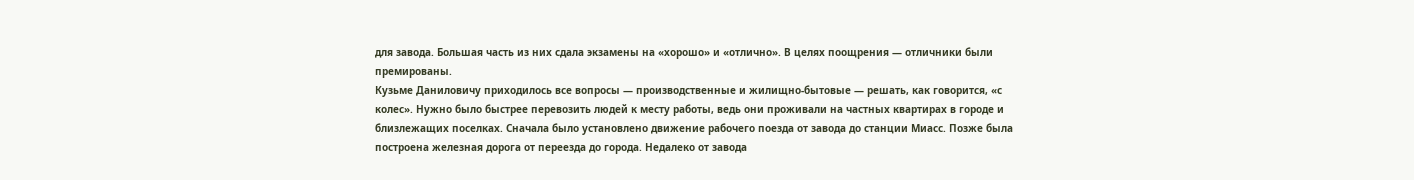для завода. Большая часть из них сдала экзамены на «хорошо» и «отлично». В целях поощрения — отличники были премированы.
Кузьме Даниловичу приходилось все вопросы — производственные и жилищно-бытовые — решать, как говорится, «с колес». Нужно было быстрее перевозить людей к месту работы, ведь они проживали на частных квартирах в городе и близлежащих поселках. Сначала было установлено движение рабочего поезда от завода до станции Миасс. Позже была построена железная дорога от переезда до города. Недалеко от завода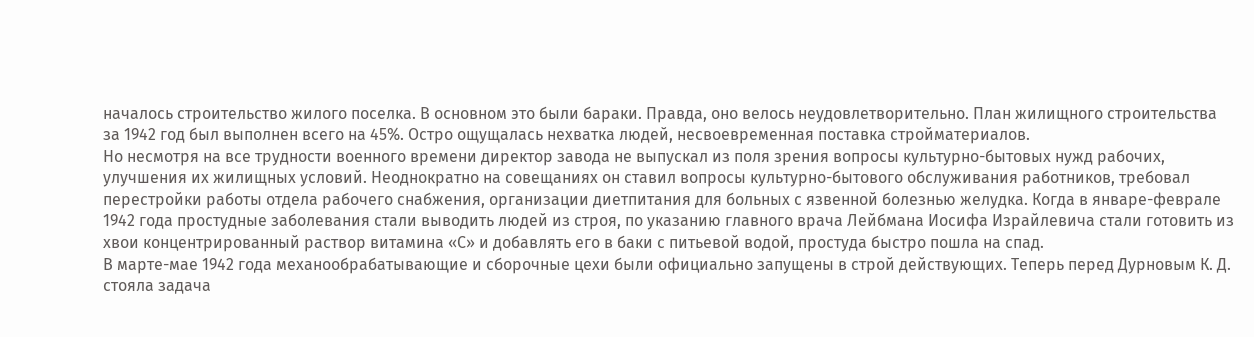началось строительство жилого поселка. В основном это были бараки. Правда, оно велось неудовлетворительно. План жилищного строительства за 1942 год был выполнен всего на 45%. Остро ощущалась нехватка людей, несвоевременная поставка стройматериалов.
Но несмотря на все трудности военного времени директор завода не выпускал из поля зрения вопросы культурно-бытовых нужд рабочих, улучшения их жилищных условий. Неоднократно на совещаниях он ставил вопросы культурно-бытового обслуживания работников, требовал перестройки работы отдела рабочего снабжения, организации диетпитания для больных с язвенной болезнью желудка. Когда в январе-феврале 1942 года простудные заболевания стали выводить людей из строя, по указанию главного врача Лейбмана Иосифа Израйлевича стали готовить из хвои концентрированный раствор витамина «С» и добавлять его в баки с питьевой водой, простуда быстро пошла на спад.
В марте-мае 1942 года механообрабатывающие и сборочные цехи были официально запущены в строй действующих. Теперь перед Дурновым К. Д. стояла задача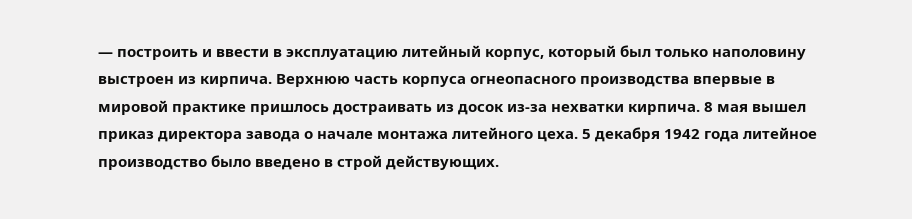— построить и ввести в эксплуатацию литейный корпус, который был только наполовину выстроен из кирпича. Верхнюю часть корпуса огнеопасного производства впервые в мировой практике пришлось достраивать из досок из-за нехватки кирпича. 8 мая вышел приказ директора завода о начале монтажа литейного цеха. 5 декабря 1942 года литейное производство было введено в строй действующих.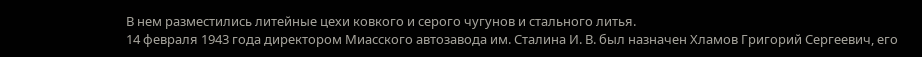В нем разместились литейные цехи ковкого и серого чугунов и стального литья.
14 февраля 1943 года директором Миасского автозавода им. Сталина И. В. был назначен Хламов Григорий Сергеевич, его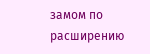замом по расширению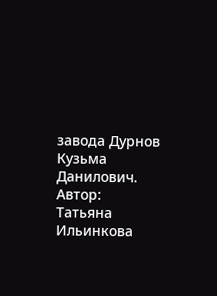завода Дурнов Кузьма Данилович.
Автор: Татьяна Ильинкова